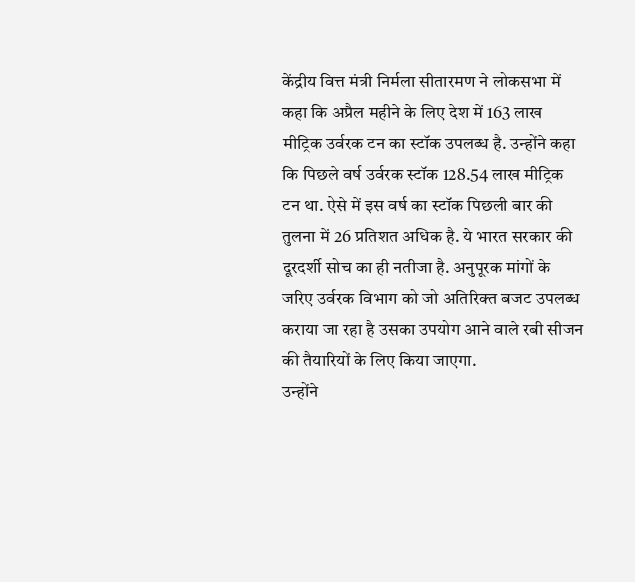केंद्रीय वित्त मंत्री निर्मला सीतारमण ने लोकसभा में कहा कि अप्रैल महीने के लिए देश में 163 लाख मीट्रिक उर्वरक टन का स्टॉक उपलब्ध है. उन्होंने कहा कि पिछले वर्ष उर्वरक स्टॉक 128.54 लाख मीट्रिक टन था. ऐसे में इस वर्ष का स्टॉक पिछली बार की तुलना में 26 प्रतिशत अधिक है. ये भारत सरकार की दूरदर्शी सोच का ही नतीजा है. अनुपूरक मांगों के जरिए उर्वरक विभाग को जो अतिरिक्त बजट उपलब्ध कराया जा रहा है उसका उपयोग आने वाले रबी सीजन की तैयारियों के लिए किया जाएगा.
उन्होंने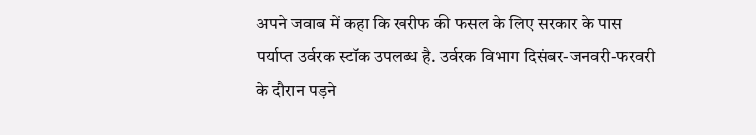अपने जवाब में कहा कि खरीफ की फसल के लिए सरकार के पास पर्याप्त उर्वरक स्टॉक उपलब्ध है. उर्वरक विभाग दिसंबर-जनवरी-फरवरी के दौरान पड़ने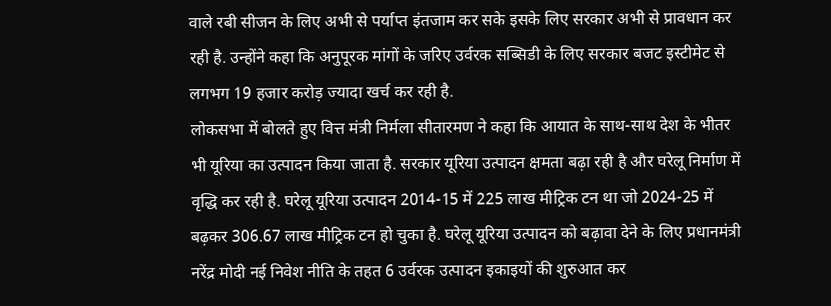वाले रबी सीजन के लिए अभी से पर्याप्त इंतजाम कर सके इसके लिए सरकार अभी से प्रावधान कर रही है. उन्होंने कहा कि अनुपूरक मांगों के जरिए उर्वरक सब्सिडी के लिए सरकार बजट इस्टीमेट से लगभग 19 हजार करोड़ ज्यादा खर्च कर रही है.
लोकसभा में बोलते हुए वित्त मंत्री निर्मला सीतारमण ने कहा कि आयात के साथ-साथ देश के भीतर भी यूरिया का उत्पादन किया जाता है. सरकार यूरिया उत्पादन क्षमता बढ़ा रही है और घरेलू निर्माण में वृद्धि कर रही है. घरेलू यूरिया उत्पादन 2014-15 में 225 लाख मीट्रिक टन था जो 2024-25 में बढ़कर 306.67 लाख मीट्रिक टन हो चुका है. घरेलू यूरिया उत्पादन को बढ़ावा देने के लिए प्रधानमंत्री नरेंद्र मोदी नई निवेश नीति के तहत 6 उर्वरक उत्पादन इकाइयों की शुरुआत कर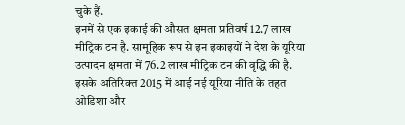चुके हैं.
इनमें से एक इकाई की औसत क्षमता प्रतिवर्ष 12.7 लाख मीट्रिक टन है. सामूहिक रूप से इन इकाइयों ने देश के यूरिया उत्पादन क्षमता में 76.2 लाख मीट्रिक टन की वृद्धि की है. इसके अतिरिक्त 2015 में आई नई यूरिया नीति के तहत ओडिशा और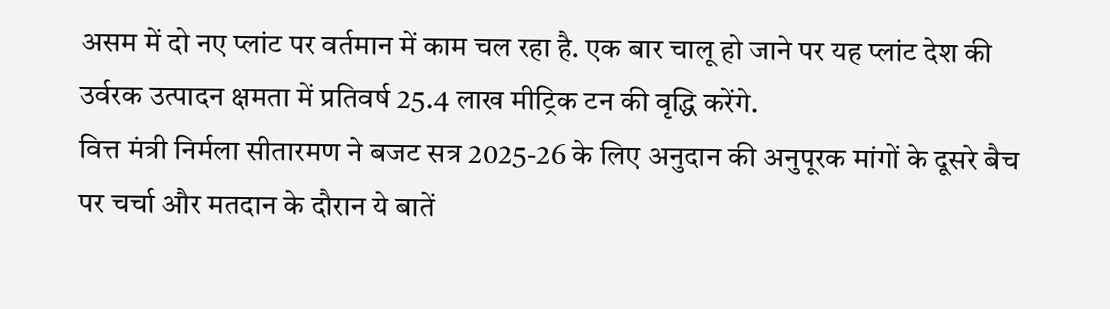असम में दो नए प्लांट पर वर्तमान में काम चल रहा है. एक बार चालू हो जाने पर यह प्लांट देश की उर्वरक उत्पादन क्षमता में प्रतिवर्ष 25.4 लाख मीट्रिक टन की वृद्धि करेंगे.
वित्त मंत्री निर्मला सीतारमण ने बजट सत्र 2025-26 के लिए अनुदान की अनुपूरक मांगों के दूसरे बैच पर चर्चा और मतदान के दौरान ये बातें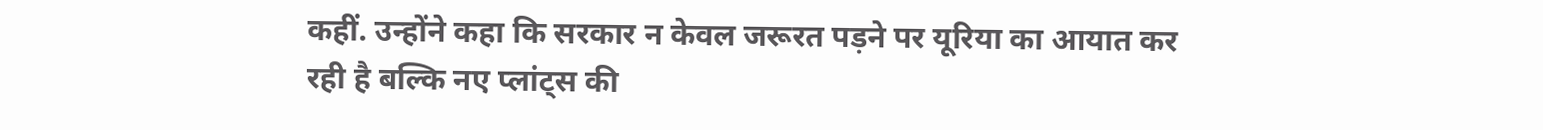कहीं. उन्होंने कहा कि सरकार न केवल जरूरत पड़ने पर यूरिया का आयात कर रही है बल्कि नए प्लांट्स की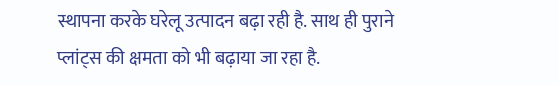स्थापना करके घरेलू उत्पादन बढ़ा रही है. साथ ही पुराने प्लांट्स की क्षमता को भी बढ़ाया जा रहा है.